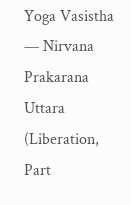Yoga Vasistha — Nirvana Prakarana Uttara (Liberation, Part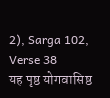2), Sarga 102, Verse 38
यह पृष्ठ योगवासिष्ठ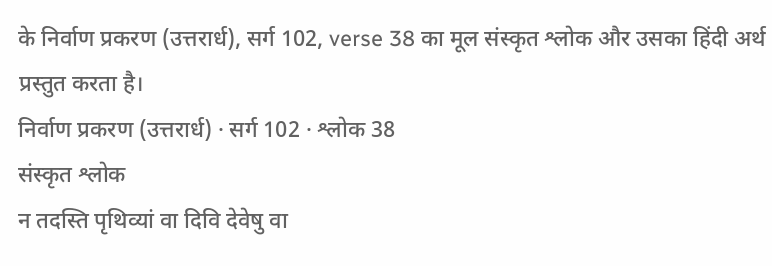के निर्वाण प्रकरण (उत्तरार्ध), सर्ग 102, verse 38 का मूल संस्कृत श्लोक और उसका हिंदी अर्थ प्रस्तुत करता है।
निर्वाण प्रकरण (उत्तरार्ध) · सर्ग 102 · श्लोक 38
संस्कृत श्लोक
न तदस्ति पृथिव्यां वा दिवि देवेषु वा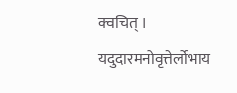क्वचित् ।
यदुदारमनोवृत्तेर्लोभाय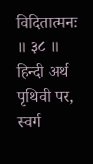विदितात्मनः ॥ ३८ ॥
हिन्दी अर्थ
पृथिवी पर, स्वर्ग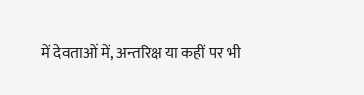में देवताओं में, अन्तरिक्ष या कहीं पर भी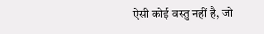ऐसी कोई वस्तु नहीं है, जो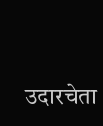उदारचेता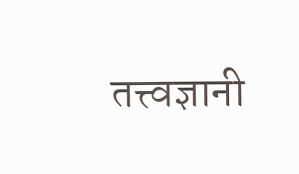तत्त्वज्ञानी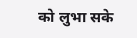को लुभा सके